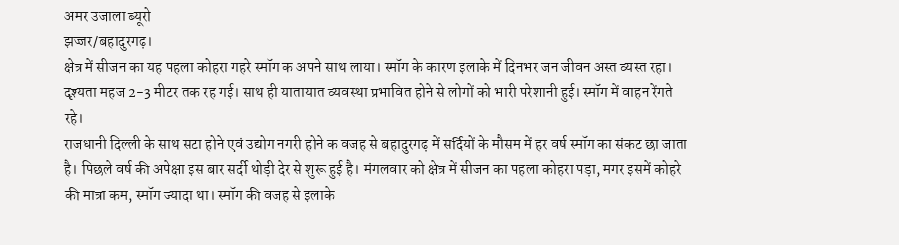अमर उजाला ब्यूरो
झज्जर/बहादुरगढ़।
क्षेत्र में सीजन का यह पहला कोहरा गहरे स्मॉग क अपने साथ लाया। स्मॉग के कारण इलाके में दिनभर जन जीवन अस्त व्यस्त रहा। दृश्यता महज 2-3 मीटर तक रह गई। साथ ही यातायात व्यवस्था प्रभावित होने से लोगों को भारी परेशानी हुई। स्मॉग में वाहन रेंगते रहे।
राजधानी दिल्ली के साथ सटा होने एवं उद्योग नगरी होने क वजह से बहादुरगढ़ में सर्दियों के मौसम में हर वर्ष स्मॉग का संकट छा जाता है। पिछले वर्ष की अपेक्षा इस बार सर्दी थोड़ी देर से शुरू हुई है। मंगलवार को क्षेत्र में सीजन का पहला कोहरा पड़ा, मगर इसमें कोहरे की मात्रा कम, स्मॉग ज्यादा था। स्मॉग की वजह से इलाके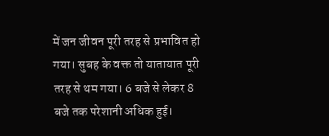में जन जीवन पूरी तरह से प्रभावित हो गया। सुबह के वक्त तो यातायात पूरी तरह से थम गया। 6 बजे से लेकर 8 बजे तक परेशानी अधिक हुई।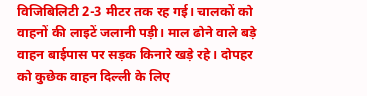विजिबिलिटी 2-3 मीटर तक रह गई। चालकों को वाहनों की लाइटें जलानी पड़ी। माल ढोने वाले बड़े वाहन बाईपास पर सड़क किनारे खड़े रहे। दोपहर को कुछेक वाहन दिल्ली के लिए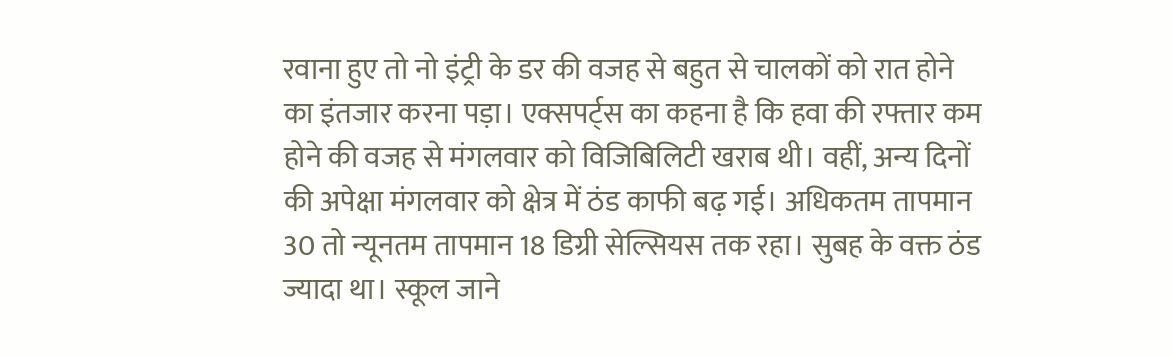रवाना हुए तो नो इंट्री के डर की वजह से बहुत से चालकों को रात होने का इंतजार करना पड़ा। एक्सपर्ट्स का कहना है कि हवा की रफ्तार कम होने की वजह से मंगलवार को विजिबिलिटी खराब थी। वहीं, अन्य दिनों की अपेक्षा मंगलवार को क्षेत्र में ठंड काफी बढ़ गई। अधिकतम तापमान 30 तो न्यूनतम तापमान 18 डिग्री सेल्सियस तक रहा। सुबह के वक्त ठंड ज्यादा था। स्कूल जाने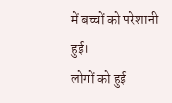में बच्चों को परेशानी हुई।
लोगों को हुई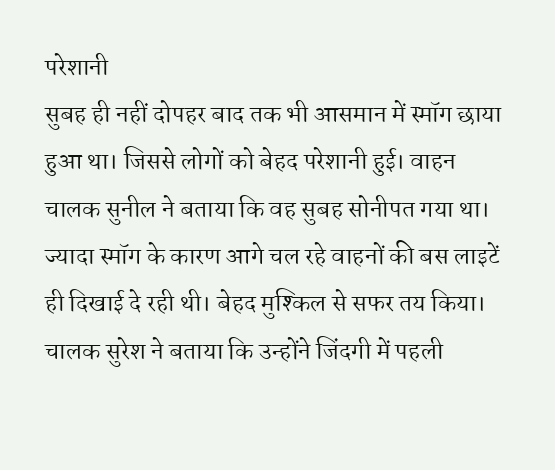परेशानी
सुबह ही नहीं दोपहर बाद तक भी आसमान में स्मॉग छाया हुआ था। जिससे लोगों को बेहद परेशानी हुई। वाहन चालक सुनील ने बताया कि वह सुबह सोनीपत गया था। ज्यादा स्मॉग के कारण आगे चल रहे वाहनों की बस लाइटें ही दिखाई दे रही थी। बेहद मुश्किल से सफर तय किया। चालक सुरेश ने बताया कि उन्होंने जिंदगी में पहली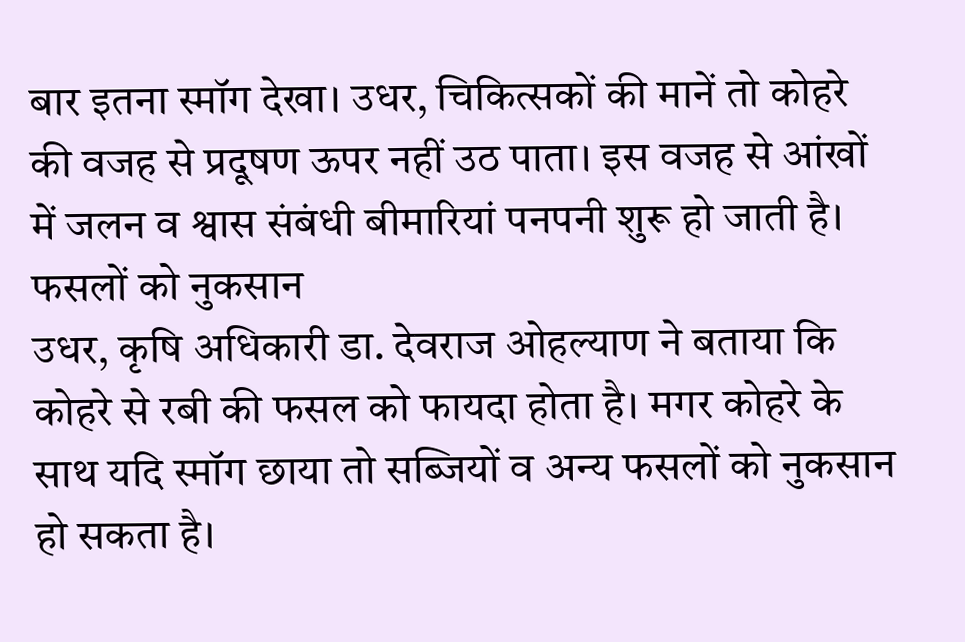बार इतना स्मॉग देखा। उधर, चिकित्सकों की मानें तो कोहरे की वजह से प्रदूषण ऊपर नहीं उठ पाता। इस वजह से आंखों में जलन व श्वास संबंधी बीमारियां पनपनी शुरू हो जाती है।
फसलों को नुकसान
उधर, कृषि अधिकारी डा. देवराज ओहल्याण ने बताया कि कोहरे से रबी की फसल को फायदा होता है। मगर कोहरे के साथ यदि स्मॉग छाया तो सब्जियों व अन्य फसलों को नुकसान हो सकता है।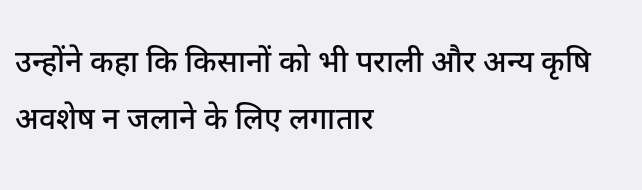उन्होंने कहा कि किसानों को भी पराली और अन्य कृषि अवशेष न जलाने के लिए लगातार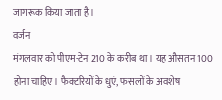जागरूक किया जाता है।
वर्जन
मंगलवार को पीएम-टेन 210 के करीब था। यह औसतन 100 होना चाहिए। फैक्टरियों के धुएं, फसलों के अवशेष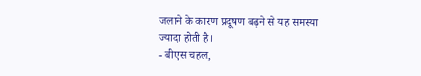जलाने के कारण प्रदूषण बढ़ने से यह समस्या ज्यादा होती है।
- बीएस चहल,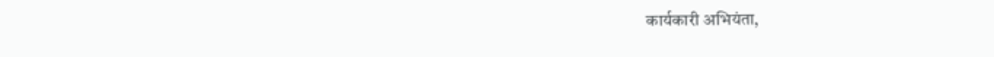कार्यकारी अभियंता,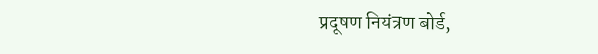प्रदूषण नियंत्रण बोर्ड,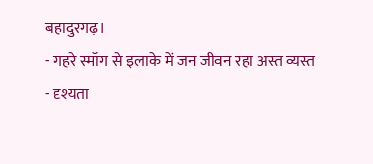बहादुरगढ़।
- गहरे स्मॉग से इलाके में जन जीवन रहा अस्त व्यस्त
- दृश्यता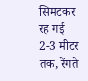सिमटकर रह गई 2-3 मीटर तक, रेंगते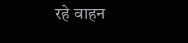रहे वाहन